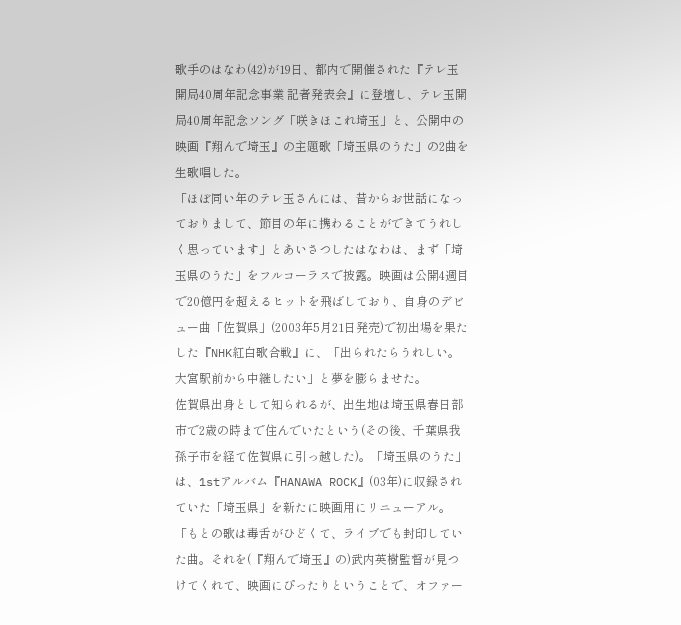歌手のはなわ(42)が19日、都内で開催された『テレ玉開局40周年記念事業 記者発表会』に登壇し、テレ玉開局40周年記念ソング「咲きほこれ埼玉」と、公開中の映画『翔んで埼玉』の主題歌「埼玉県のうた」の2曲を生歌唱した。
「ほぼ同い年のテレ玉さんには、昔からお世話になっておりまして、節目の年に携わることができてうれしく思っています」とあいさつしたはなわは、まず「埼玉県のうた」をフルコーラスで披露。映画は公開4週目で20億円を超えるヒットを飛ばしており、自身のデビュー曲「佐賀県」(2003年5月21日発売)で初出場を果たした『NHK紅白歌合戦』に、「出られたらうれしい。大宮駅前から中継したい」と夢を膨らませた。
佐賀県出身として知られるが、出生地は埼玉県春日部市で2歳の時まで住んでいたという(その後、千葉県我孫子市を経て佐賀県に引っ越した)。「埼玉県のうた」は、1stアルバム『HANAWA ROCK』(03年)に収録されていた「埼玉県」を新たに映画用にリニューアル。「もとの歌は毒舌がひどくて、ライブでも封印していた曲。それを(『翔んで埼玉』の)武内英樹監督が見つけてくれて、映画にぴったりということで、オファー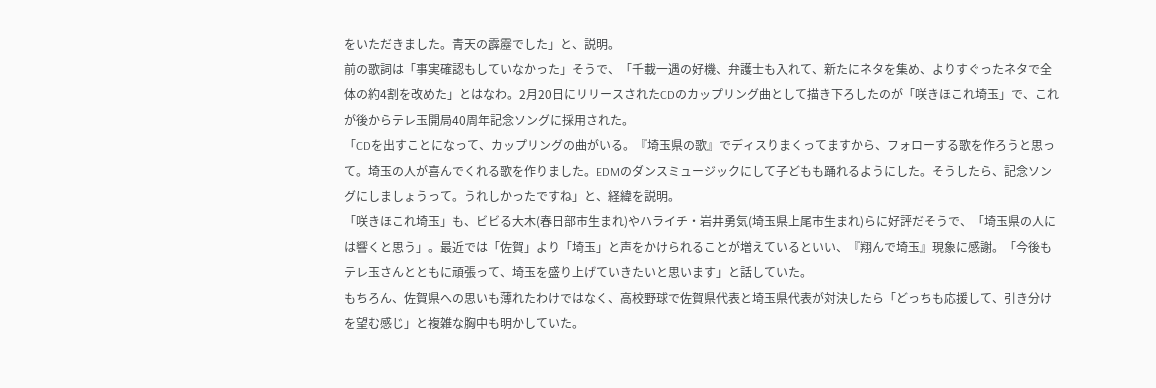をいただきました。青天の霹靂でした」と、説明。
前の歌詞は「事実確認もしていなかった」そうで、「千載一遇の好機、弁護士も入れて、新たにネタを集め、よりすぐったネタで全体の約4割を改めた」とはなわ。2月20日にリリースされたCDのカップリング曲として描き下ろしたのが「咲きほこれ埼玉」で、これが後からテレ玉開局40周年記念ソングに採用された。
「CDを出すことになって、カップリングの曲がいる。『埼玉県の歌』でディスりまくってますから、フォローする歌を作ろうと思って。埼玉の人が喜んでくれる歌を作りました。EDMのダンスミュージックにして子どもも踊れるようにした。そうしたら、記念ソングにしましょうって。うれしかったですね」と、経緯を説明。
「咲きほこれ埼玉」も、ビビる大木(春日部市生まれ)やハライチ・岩井勇気(埼玉県上尾市生まれ)らに好評だそうで、「埼玉県の人には響くと思う」。最近では「佐賀」より「埼玉」と声をかけられることが増えているといい、『翔んで埼玉』現象に感謝。「今後もテレ玉さんとともに頑張って、埼玉を盛り上げていきたいと思います」と話していた。
もちろん、佐賀県への思いも薄れたわけではなく、高校野球で佐賀県代表と埼玉県代表が対決したら「どっちも応援して、引き分けを望む感じ」と複雑な胸中も明かしていた。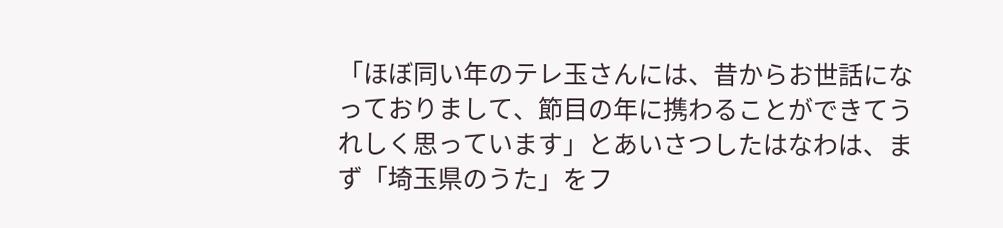「ほぼ同い年のテレ玉さんには、昔からお世話になっておりまして、節目の年に携わることができてうれしく思っています」とあいさつしたはなわは、まず「埼玉県のうた」をフ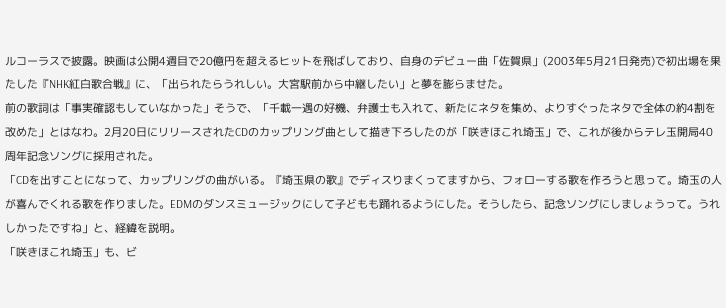ルコーラスで披露。映画は公開4週目で20億円を超えるヒットを飛ばしており、自身のデビュー曲「佐賀県」(2003年5月21日発売)で初出場を果たした『NHK紅白歌合戦』に、「出られたらうれしい。大宮駅前から中継したい」と夢を膨らませた。
前の歌詞は「事実確認もしていなかった」そうで、「千載一遇の好機、弁護士も入れて、新たにネタを集め、よりすぐったネタで全体の約4割を改めた」とはなわ。2月20日にリリースされたCDのカップリング曲として描き下ろしたのが「咲きほこれ埼玉」で、これが後からテレ玉開局40周年記念ソングに採用された。
「CDを出すことになって、カップリングの曲がいる。『埼玉県の歌』でディスりまくってますから、フォローする歌を作ろうと思って。埼玉の人が喜んでくれる歌を作りました。EDMのダンスミュージックにして子どもも踊れるようにした。そうしたら、記念ソングにしましょうって。うれしかったですね」と、経緯を説明。
「咲きほこれ埼玉」も、ビ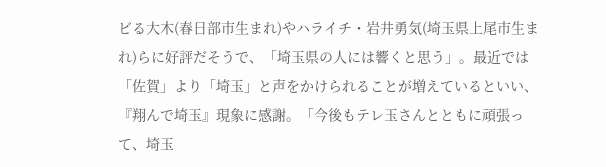ビる大木(春日部市生まれ)やハライチ・岩井勇気(埼玉県上尾市生まれ)らに好評だそうで、「埼玉県の人には響くと思う」。最近では「佐賀」より「埼玉」と声をかけられることが増えているといい、『翔んで埼玉』現象に感謝。「今後もテレ玉さんとともに頑張って、埼玉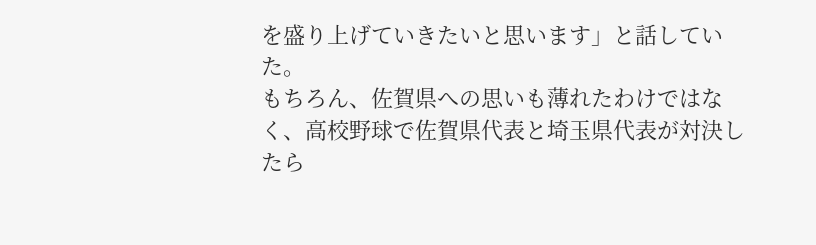を盛り上げていきたいと思います」と話していた。
もちろん、佐賀県への思いも薄れたわけではなく、高校野球で佐賀県代表と埼玉県代表が対決したら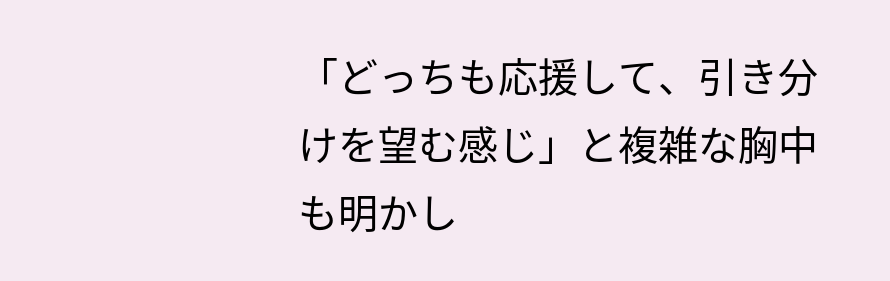「どっちも応援して、引き分けを望む感じ」と複雑な胸中も明かし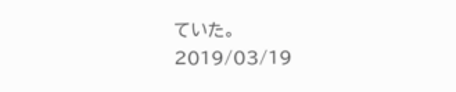ていた。
2019/03/19